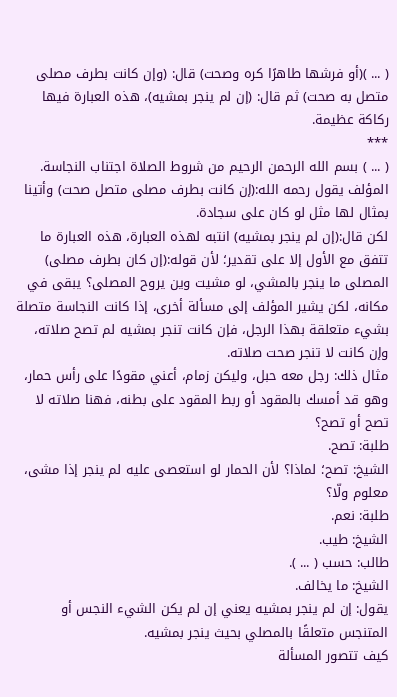( ... )(أو فرشها طاهرًا كره وصحت) قال: (وإن كانت بطرف مصلى متصل به صحت) ثم قال: (إن لم ينجر بمشيه)، هذه العبارة فيها ركاكة عظيمة.
***
( ... ) بسم الله الرحمن الرحيم من شروط الصلاة اجتناب النجاسة.
المؤلف يقول رحمه الله:(إن كانت بطرف مصلى متصل صحت) وأتينا بمثال لها مثل لو كان على سجادة.
لكن قال:(إن لم ينجر بمشيه) انتبه لهذه العبارة، هذه العبارة ما تتفق مع الأول إلا على تقدير؛ لأن قوله:(إن كان بطرف مصلى) المصلى ما ينجر بالمشي، لو مشيت وين يروح المصلى؟ يبقى في مكانه، لكن يشير المؤلف إلى مسألة أخرى، إذا كانت النجاسة متصلة بشيء متعلقة بهذا الرجل، فإن كانت تنجر بمشيه لم تصح صلاته، وإن كانت لا تنجر صحت صلاته.
مثال ذلك: رجل معه حبل، وليكن زمام، أعني مقودًا على رأس حمار، وهو قد أمسك بالمقود أو ربط المقود على بطنه، فهنا صلاته لا تصح أو تصح؟
طلبة: تصح.
الشيخ: تصح؛ لماذا؟ لأن الحمار لو استعصى عليه لم ينجر إذا مشى، معلوم ولّا؟
طلبة: نعم.
الشيخ: طيب.
طالب: حسب ( ... ).
الشيخ: ما يخالف.
يقول: إن لم ينجر بمشيه يعني إن لم يكن الشيء النجس أو المتنجس متعلقًا بالمصلي بحيث ينجر بمشيه.
كيف تتصور المسألة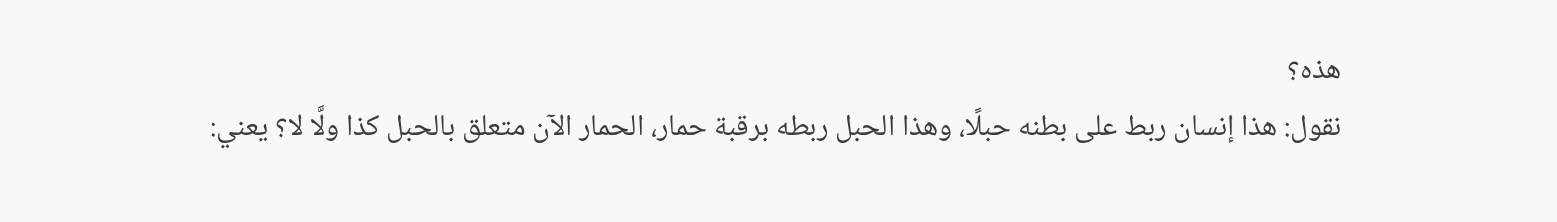هذه؟
نقول: هذا إنسان ربط على بطنه حبلًا، وهذا الحبل ربطه برقبة حمار، الحمار الآن متعلق بالحبل كذا ولَّا لا؟ يعني: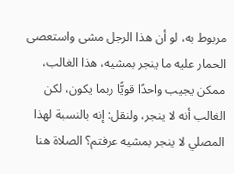مربوط به، لو أن هذا الرجل مشى واستعصى الحمار عليه ما ينجر بمشيه، هذا الغالب، ممكن يجيب واحدًا قويًّا ربما يكون، لكن الغالب أنه لا ينجر، ولنقل: إنه بالنسبة لهذا المصلي لا ينجر بمشيه عرفتم؟ الصلاة هنا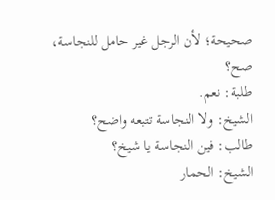صحيحة؛ لأن الرجل غير حامل للنجاسة، صح؟
طلبة: نعم.
الشيخ: ولا النجاسة تتبعه واضح؟
طالب: فين النجاسة يا شيخ؟
الشيخ: الحمار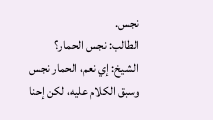نجس.
الطالب: نجس الحمار؟
الشيخ: إي نعم، الحمار نجس وسبق الكلام عليه، لكن إحنا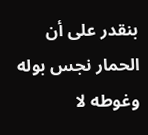بنقدر على أن الحمار نجس بوله وغوطه لا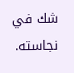شك في نجاسته.